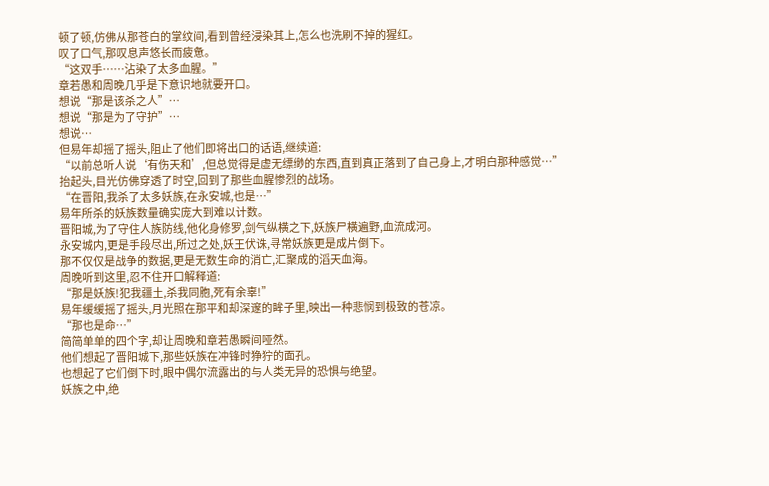顿了顿,仿佛从那苍白的掌纹间,看到曾经浸染其上,怎么也洗刷不掉的猩红。
叹了口气,那叹息声悠长而疲惫。
“这双手……沾染了太多血腥。”
章若愚和周晚几乎是下意识地就要开口。
想说“那是该杀之人”…
想说“那是为了守护”…
想说…
但易年却摇了摇头,阻止了他们即将出口的话语,继续道:
“以前总听人说‘有伤天和’,但总觉得是虚无缥缈的东西,直到真正落到了自己身上,才明白那种感觉…”
抬起头,目光仿佛穿透了时空,回到了那些血腥惨烈的战场。
“在晋阳,我杀了太多妖族,在永安城,也是…”
易年所杀的妖族数量确实庞大到难以计数。
晋阳城,为了守住人族防线,他化身修罗,剑气纵横之下,妖族尸横遍野,血流成河。
永安城内,更是手段尽出,所过之处,妖王伏诛,寻常妖族更是成片倒下。
那不仅仅是战争的数据,更是无数生命的消亡,汇聚成的滔天血海。
周晚听到这里,忍不住开口解释道:
“那是妖族!犯我疆土,杀我同胞,死有余辜!”
易年缓缓摇了摇头,月光照在那平和却深邃的眸子里,映出一种悲悯到极致的苍凉。
“那也是命…”
简简单单的四个字,却让周晚和章若愚瞬间哑然。
他们想起了晋阳城下,那些妖族在冲锋时狰狞的面孔。
也想起了它们倒下时,眼中偶尔流露出的与人类无异的恐惧与绝望。
妖族之中,绝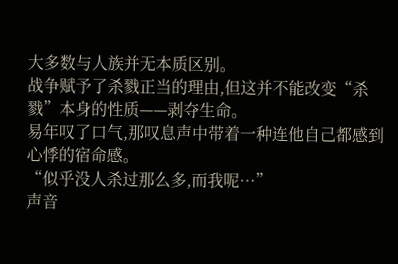大多数与人族并无本质区别。
战争赋予了杀戮正当的理由,但这并不能改变“杀戮”本身的性质——剥夺生命。
易年叹了口气,那叹息声中带着一种连他自己都感到心悸的宿命感。
“似乎没人杀过那么多,而我呢…”
声音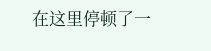在这里停顿了一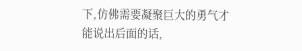下,仿佛需要凝聚巨大的勇气才能说出后面的话,